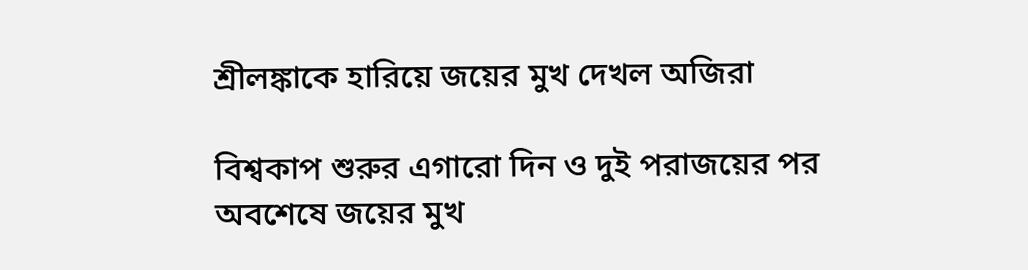শ্রীলঙ্কাকে হারিয়ে জয়ের মুখ দেখল অজিরা

বিশ্বকাপ শুরুর এগারো দিন ও দুই পরাজয়ের পর অবশেষে জয়ের মুখ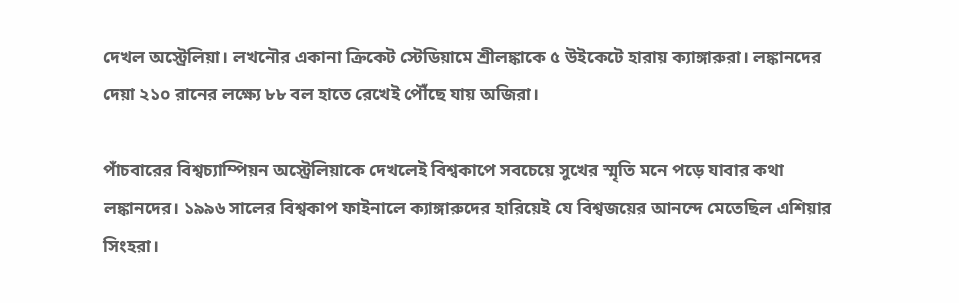দেখল অস্ট্রেলিয়া। লখনৌর একানা ক্রিকেট স্টেডিয়ামে শ্রীলঙ্কাকে ৫ উইকেটে হারায় ক্যাঙ্গারুরা। লঙ্কানদের দেয়া ২১০ রানের লক্ষ্যে ৮৮ বল হাতে রেখেই পৌঁছে যায় অজিরা।

পাঁচবারের বিশ্বচ্যাম্পিয়ন অস্ট্রেলিয়াকে দেখলেই বিশ্বকাপে সবচেয়ে সুখের স্মৃতি মনে পড়ে যাবার কথা লঙ্কানদের। ১৯৯৬ সালের বিশ্বকাপ ফাইনালে ক্যাঙ্গারুদের হারিয়েই যে বিশ্বজয়ের আনন্দে মেতেছিল এশিয়ার সিংহরা।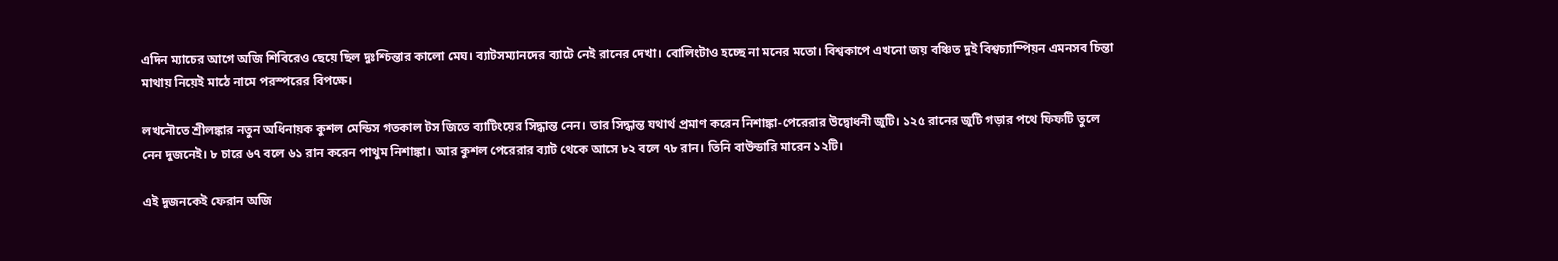এদিন ম্যাচের আগে অজি শিবিরেও ছেয়ে ছিল দুঃশ্চিন্তার কালো মেঘ। ব্যাটসম্যানদের ব্যাটে নেই রানের দেখা। বোলিংটাও হচ্ছে না মনের মতো। বিশ্বকাপে এখনো জয় বঞ্চিত দুই বিশ্বচ্যাম্পিয়ন এমনসব চিন্তা মাথায় নিয়েই মাঠে নামে পরস্পরের বিপক্ষে।

লখনৌতে শ্রীলঙ্কার নতুন অধিনায়ক কুশল মেন্ডিস গতকাল টস জিতে ব্যাটিংয়ের সিদ্ধান্ত নেন। তার সিদ্ধান্ত যথার্থ প্রমাণ করেন নিশাঙ্কা-পেরেরার উদ্বোধনী জুটি। ১২৫ রানের জুটি গড়ার পথে ফিফটি তুলে নেন দুজনেই। ৮ চারে ৬৭ বলে ৬১ রান করেন পাথুম নিশাঙ্কা। আর কুশল পেরেরার ব্যাট থেকে আসে ৮২ বলে ৭৮ রান। তিনি বাউন্ডারি মারেন ১২টি।

এই দুজনকেই ফেরান অজি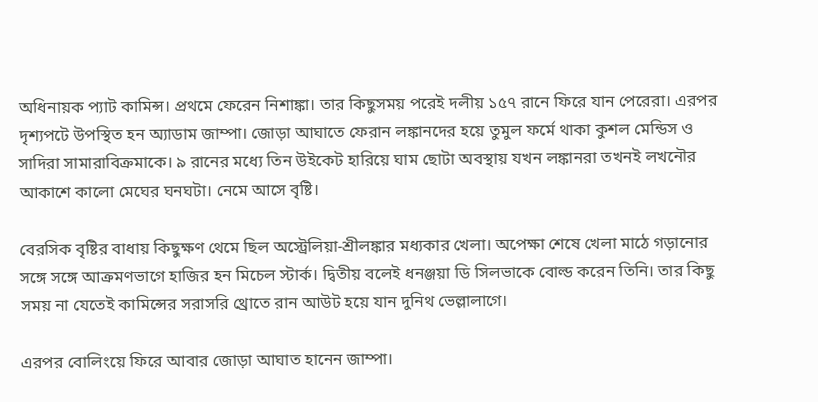অধিনায়ক প্যাট কামিন্স। প্রথমে ফেরেন নিশাঙ্কা। তার কিছুসময় পরেই দলীয় ১৫৭ রানে ফিরে যান পেরেরা। এরপর দৃশ্যপটে উপস্থিত হন অ্যাডাম জাম্পা। জোড়া আঘাতে ফেরান লঙ্কানদের হয়ে তুমুল ফর্মে থাকা কুশল মেন্ডিস ও সাদিরা সামারাবিক্রমাকে। ৯ রানের মধ্যে তিন উইকেট হারিয়ে ঘাম ছোটা অবস্থায় যখন লঙ্কানরা তখনই লখনৌর আকাশে কালো মেঘের ঘনঘটা। নেমে আসে বৃষ্টি।

বেরসিক বৃষ্টির বাধায় কিছুক্ষণ থেমে ছিল অস্ট্রেলিয়া-শ্রীলঙ্কার মধ্যকার খেলা। অপেক্ষা শেষে খেলা মাঠে গড়ানোর সঙ্গে সঙ্গে আক্রমণভাগে হাজির হন মিচেল স্টার্ক। দ্বিতীয় বলেই ধনঞ্জয়া ডি সিলভাকে বোল্ড করেন তিনি। তার কিছু সময় না যেতেই কামিন্সের সরাসরি থ্রোতে রান আউট হয়ে যান দুনিথ ভেল্লালাগে।

এরপর বোলিংয়ে ফিরে আবার জোড়া আঘাত হানেন জাম্পা।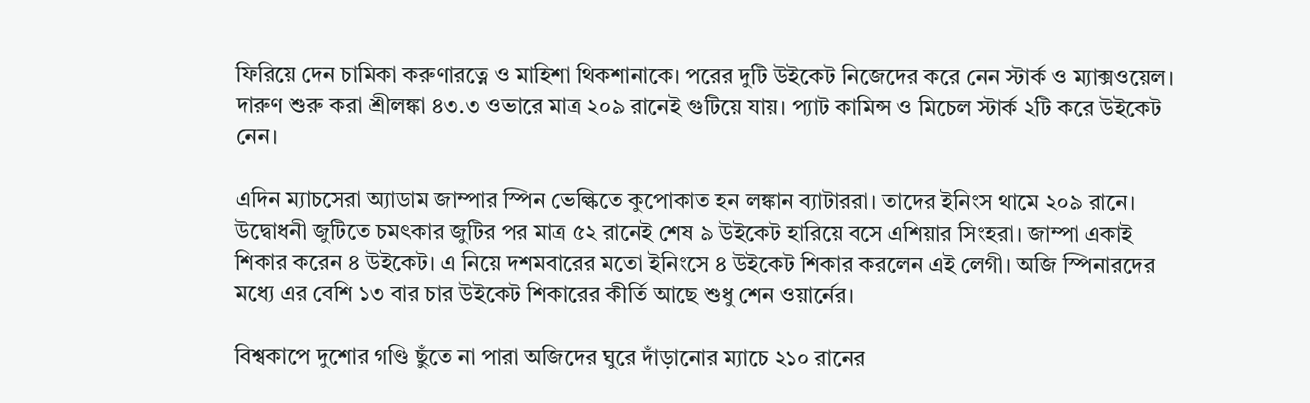ফিরিয়ে দেন চামিকা করুণারত্নে ও মাহিশা থিকশানাকে। পরের দুটি উইকেট নিজেদের করে নেন স্টার্ক ও ম্যাক্সওয়েল। দারুণ শুরু করা শ্রীলঙ্কা ৪৩.৩ ওভারে মাত্র ২০৯ রানেই গুটিয়ে যায়। প্যাট কামিন্স ও মিচেল স্টার্ক ২টি করে উইকেট নেন।

এদিন ম্যাচসেরা অ্যাডাম জাম্পার স্পিন ভেল্কিতে কুপোকাত হন লঙ্কান ব্যাটাররা। তাদের ইনিংস থামে ২০৯ রানে। উদ্বোধনী জুটিতে চমৎকার জুটির পর মাত্র ৫২ রানেই শেষ ৯ উইকেট হারিয়ে বসে এশিয়ার সিংহরা। জাম্পা একাই শিকার করেন ৪ উইকেট। এ নিয়ে দশমবারের মতো ইনিংসে ৪ উইকেট শিকার করলেন এই লেগী। অজি স্পিনারদের মধ্যে এর বেশি ১৩ বার চার উইকেট শিকারের কীর্তি আছে শুধু শেন ওয়ার্নের।

বিশ্বকাপে দুশোর গণ্ডি ছুঁতে না পারা অজিদের ঘুরে দাঁড়ানোর ম্যাচে ২১০ রানের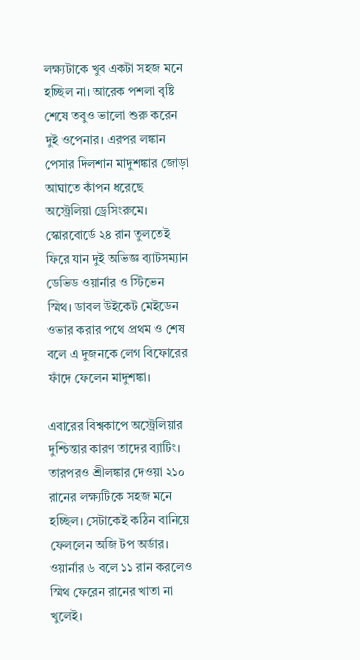লক্ষ্যটাকে খুব একটা সহজ মনে হচ্ছিল না। আরেক পশলা বৃষ্টি শেষে তবুও ভালো শুরু করেন দুই ওপেনার। এরপর লঙ্কান পেসার দিলশান মাদুশঙ্কার জোড়া আঘাতে কাঁপন ধরেছে অস্ট্রেলিয়া ড্রেসিংরুমে। স্কোরবোর্ডে ২৪ রান তুলতেই ফিরে যান দুই অভিজ্ঞ ব্যাটসম্যান ডেভিড ওয়ার্নার ও স্টিভেন স্মিথ। ডাবল উইকেট মেইডেন ওভার করার পথে প্রথম ও শেষ বলে এ দুজনকে লেগ বিফোরের ফাঁদে ফেলেন মাদুশঙ্কা।

এবারের বিশ্বকাপে অস্ট্রেলিয়ার দুশ্চিন্তার কারণ তাদের ব্যাটিং। তারপরও শ্রীলঙ্কার দেওয়া ২১০ রানের লক্ষ্যটিকে সহজ মনে হচ্ছিল। সেটাকেই কঠিন বানিয়ে ফেললেন অজি টপ অর্ডার। ওয়ার্নার ৬ বলে ১১ রান করলেও স্মিথ ফেরেন রানের খাতা না খুলেই।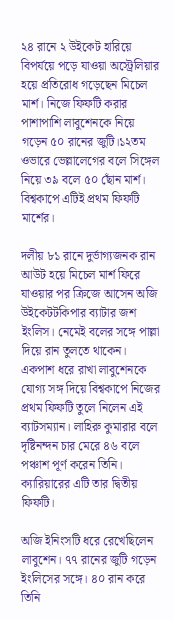২৪ রানে ২ উইকেট হারিয়ে বিপর্যয়ে পড়ে যাওয়া অস্ট্রেলিয়ার হয়ে প্রতিরোধ গড়েছেন মিচেল মার্শ। নিজে ফিফটি করার পাশাপাশি লাবুশেনকে নিয়ে গড়েন ৫০ রানের জুটি।১২তম ওভারে ভেল্লালেগের বলে সিঙ্গেল নিয়ে ৩৯ বলে ৫০ ছোঁন মার্শ। বিশ্বকাপে এটিই প্রথম ফিফটি মার্শের।

দলীয় ৮১ রানে দুর্ভাগ্যজনক রান আউট হয়ে মিচেল মার্শ ফিরে যাওয়ার পর ক্রিজে আসেন অজি উইকেটটকিপার ব্যাটার জশ ইংলিস। নেমেই বলের সঙ্গে পাল্লা দিয়ে রান তুলতে থাকেন। একপাশ ধরে রাখা লাবুশেনকে যোগ্য সঙ্গ দিয়ে বিশ্বকাপে নিজের প্রথম ফিফটি তুলে নিলেন এই ব্যাটসম্যান। লাহিরু কুমারার বলে দৃষ্টিনন্দন চার মেরে ৪৬ বলে পঞ্চাশ পূর্ণ করেন তিনি। ক্যারিয়ারের এটি তার দ্বিতীয় ফিফটি।

অজি ইনিংসটি ধরে রেখেছিলেন লাবুশেন। ৭৭ রানের জুটি গড়েন ইংলিসের সঙ্গে। ৪০ রান করে তিনি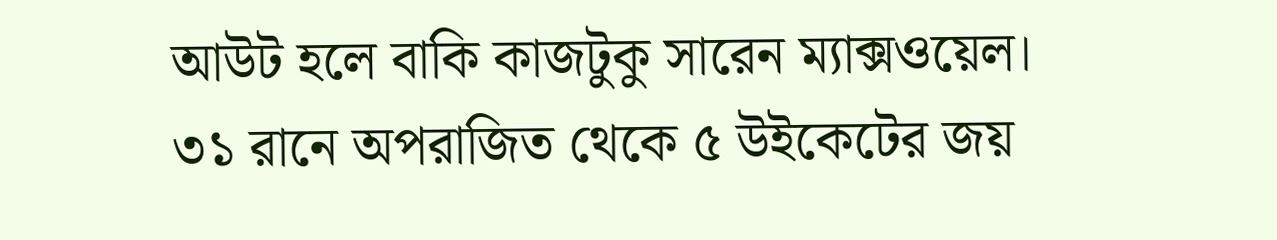আউট হলে বাকি কাজটুকু সারেন ম্যাক্সওয়েল। ৩১ রানে অপরাজিত থেকে ৫ উইকেটের জয়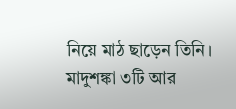নিয়ে মাঠ ছাড়েন তিনি। মাদুশঙ্কা ৩টি আর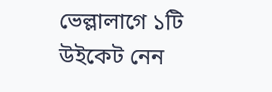ভেল্লালাগে ১টি উইকেট নেন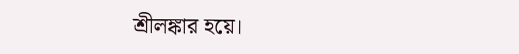শ্রীলঙ্কার হয়ে।